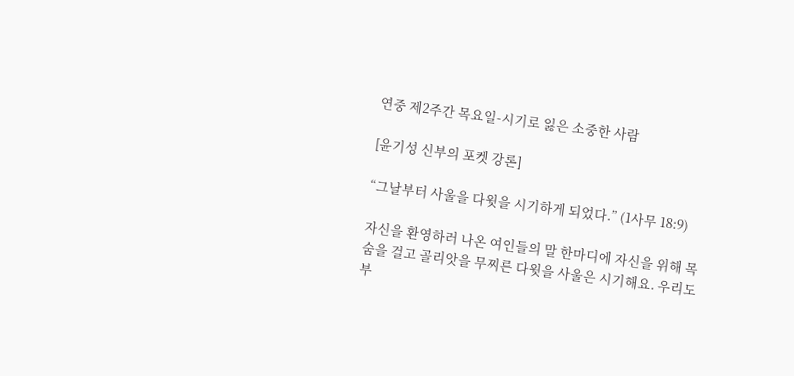연중 제2주간 목요일-시기로 잃은 소중한 사람

[윤기성 신부의 포켓 강론]

“그날부터 사울을 다윗을 시기하게 되었다.” (1사무 18:9)

자신을 환영하러 나온 여인들의 말 한마디에 자신을 위해 목숨을 걸고 골리앗을 무찌른 다윗을 사울은 시기해요. 우리도 부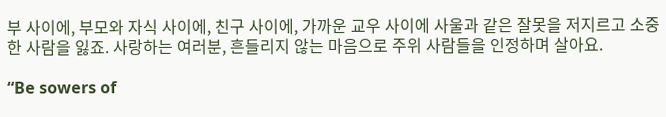부 사이에, 부모와 자식 사이에, 친구 사이에, 가까운 교우 사이에 사울과 같은 잘못을 저지르고 소중한 사람을 잃죠. 사랑하는 여러분, 흔들리지 않는 마음으로 주위 사람들을 인정하며 살아요.

“Be sowers of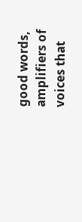good words, amplifiers of voices that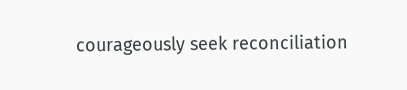courageously seek reconciliation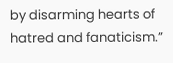by disarming hearts of hatred and fanaticism.”